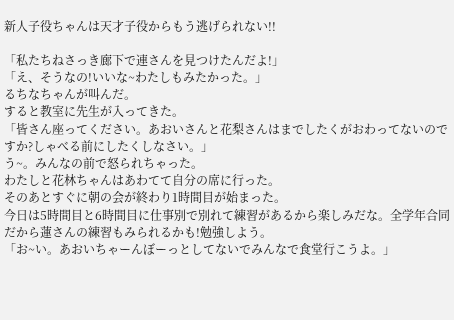新人子役ちゃんは天才子役からもう逃げられない!!

「私たちねさっき廊下で連さんを見つけたんだよ!」
「え、そうなの!いいな~わたしもみたかった。」
るちなちゃんが叫んだ。
すると教室に先生が入ってきた。
「皆さん座ってください。あおいさんと花梨さんはまでしたくがおわってないのですか?しゃべる前にしたくしなさい。」
う~。みんなの前で怒られちゃった。
わたしと花林ちゃんはあわてて自分の席に行った。
そのあとすぐに朝の会が終わり1時間目が始まった。
今日は5時間目と6時間目に仕事別で別れて練習があるから楽しみだな。全学年合同だから蓮さんの練習もみられるかも!勉強しよう。
「お~い。あおいちゃーんぼーっとしてないでみんなで食堂行こうよ。」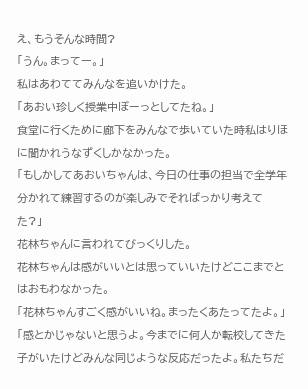え、もうそんな時間?
「うん。まってー。」
私はあわててみんなを追いかけた。
「あおい珍しく授業中ぼーっとしてたね。」
食堂に行くために廊下をみんなで歩いていた時私はりほに聞かれうなずくしかなかった。
「もしかしてあおいちゃんは、今日の仕事の担当で全学年分かれて練習するのが楽しみでそればっかり考えてた?」
花林ちゃんに言われてびっくりした。
花林ちゃんは感がいいとは思っていいたけどここまでとはおもわなかった。
「花林ちゃんすごく感がいいね。まったくあたってたよ。」
「感とかじゃないと思うよ。今までに何人か転校してきた子がいたけどみんな同じような反応だったよ。私たちだ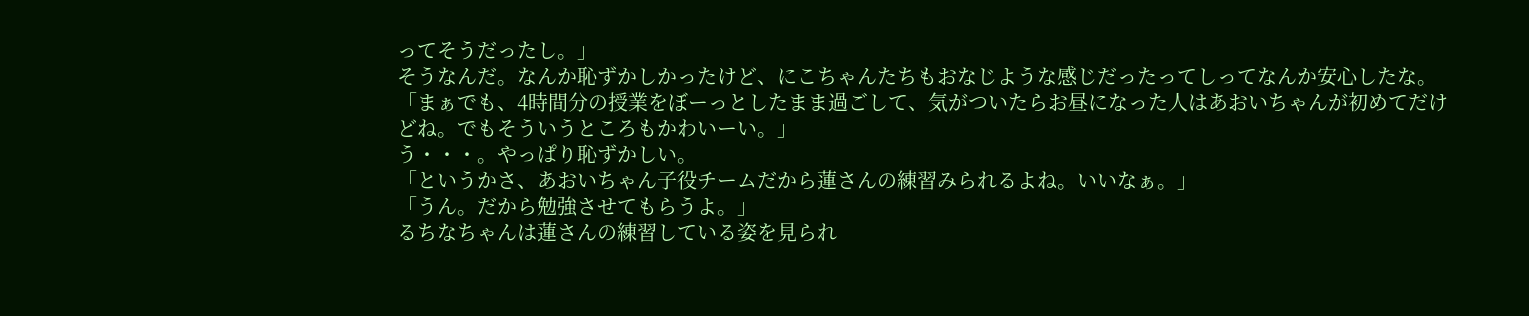ってそうだったし。」
そうなんだ。なんか恥ずかしかったけど、にこちゃんたちもおなじような感じだったってしってなんか安心したな。
「まぁでも、4時間分の授業をぼーっとしたまま過ごして、気がついたらお昼になった人はあおいちゃんが初めてだけどね。でもそういうところもかわいーい。」
う・・・。やっぱり恥ずかしい。
「というかさ、あおいちゃん子役チームだから蓮さんの練習みられるよね。いいなぁ。」
「うん。だから勉強させてもらうよ。」
るちなちゃんは蓮さんの練習している姿を見られ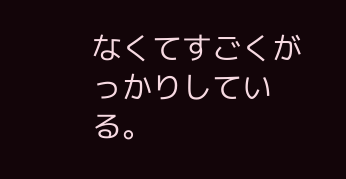なくてすごくがっかりしている。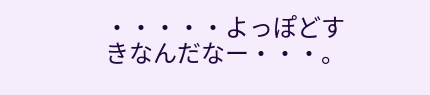・・・・・よっぽどすきなんだなー・・・。